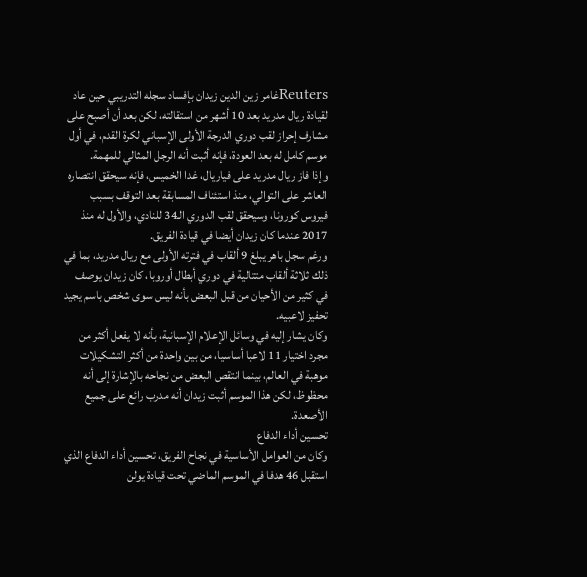Reutersغامر زين الدين زيدان بإفساد سجله التدريبي حين عاد لقيادة ريال مدريد بعد 10 أشهر من استقالته، لكن بعد أن أصبح على مشارف إحراز لقب دوري الدرجة الأولى الإسباني لكرة القدم، في أول موسم كامل له بعد العودة، فإنه أثبت أنه الرجل المثالي للمهمة.
وإذا فاز ريال مدريد على فياريال، غدا الخميس، فإنه سيحقق انتصاره العاشر على التوالي، منذ استئناف المسابقة بعد التوقف بسبب فيروس كورونا، وسيحقق لقب الدوري الـ34 للنادي، والأول له منذ 2017 عندما كان زيدان أيضا في قيادة الفريق.
ورغم سجل باهر يبلغ 9 ألقاب في فترته الأولى مع ريال مدريد، بما في ذلك ثلاثة ألقاب متتالية في دوري أبطال أوروبا، كان زيدان يوصف في كثير من الأحيان من قبل البعض بأنه ليس سوى شخص باسم يجيد تحفيز لاعبيه.
وكان يشار إليه في وسائل الإعلام الإسبانية، بأنه لا يفعل أكثر من مجرد اختيار 11 لاعبا أساسيا، من بين واحدة من أكثر التشكيلات موهبة في العالم، بينما انتقص البعض من نجاحه بالإشارة إلى أنه محظوظ، لكن هذا الموسم أثبت زيدان أنه مدرب رائع على جميع الأصعدة.
تحسين أداء الدفاع
وكان من العوامل الأساسية في نجاح الفريق، تحسين أداء الدفاع الذي استقبل 46 هدفا في الموسم الماضي تحت قيادة يولن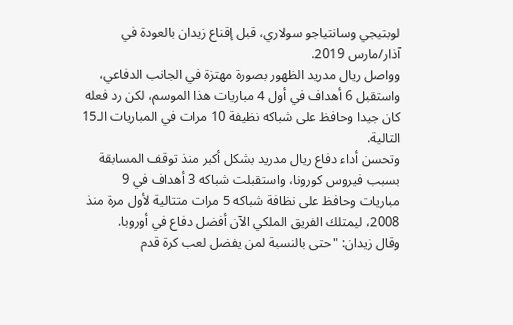لوبتيجي وسانتياجو سولاري، قبل إقناع زيدان بالعودة في آذار/مارس 2019.
وواصل ريال مدريد الظهور بصورة مهتزة في الجانب الدفاعي، واستقبل 6 أهداف في أول 4 مباريات هذا الموسم، لكن رد فعله كان جيدا وحافظ على شباكه نظيفة 10 مرات في المباريات الـ15 التالية.
وتحسن أداء دفاع ريال مدريد بشكل أكبر منذ توقف المسابقة بسبب فيروس كورونا، واستقبلت شباكه 3 أهداف في 9 مباريات وحافظ على نظافة شباكه 5 مرات متتالية لأول مرة منذ 2008، ليمتلك الفريق الملكي الآن أفضل دفاع في أوروبا.
وقال زيدان: "حتى بالنسبة لمن يفضل لعب كرة قدم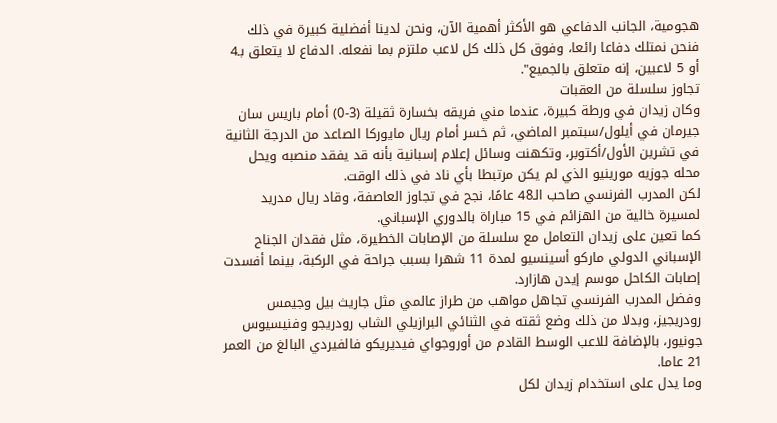هجومية، الجانب الدفاعي هو الأكثر أهمية الآن، ونحن لدينا أفضلية كبيرة في ذلك فنحن نمتلك دفاعا رائعا، وفوق كل ذلك كل لاعب ملتزم بما نفعله. الدفاع لا يتعلق بـ4 أو 5 لاعبين، إنه متعلق بالجميع".
تجاوز سلسلة من العقبات
وكان زيدان في ورطة كبيرة، عندما مني فريقه بخسارة ثقيلة (3-0) أمام باريس سان جيرمان في أيلول/سبتمبر الماضي، ثم خسر أمام ريال مايوركا الصاعد من الدرجة الثانية في تشرين الأول/أكتوبر، وتكهنت وسائل إعلام إسبانية بأنه قد يفقد منصبه ويحل محله جوزيه مورينيو الذي لم يكن مرتبطا بأي ناد في ذلك الوقت.
لكن المدرب الفرنسي صاحب الـ48 عامًا، نجح في تجاوز العاصفة، وقاد ريال مدريد لمسيرة خالية من الهزائم في 15 مباراة بالدوري الإسباني.
كما تعين على زيدان التعامل مع سلسلة من الإصابات الخطيرة، مثل فقدان الجناح الإسباني الدولي ماركو أسينسيو لمدة 11 شهرا بسبب جراحة في الركبة، بينما أفسدت إصابات الكاحل موسم إيدن هازارد.
وفضل المدرب الفرنسي تجاهل مواهب من طراز عالمي مثل جاريث بيل وجيمس رودريجيز، وبدلا من ذلك وضع ثقته في الثنائي البرازيلي الشاب رودريجو وفنيسيوس جونيور، بالإضافة للاعب الوسط القادم من أوروجواي فيديريكو فالفيردي البالغ من العمر 21 عاما.
وما يدل على استخدام زيدان لكل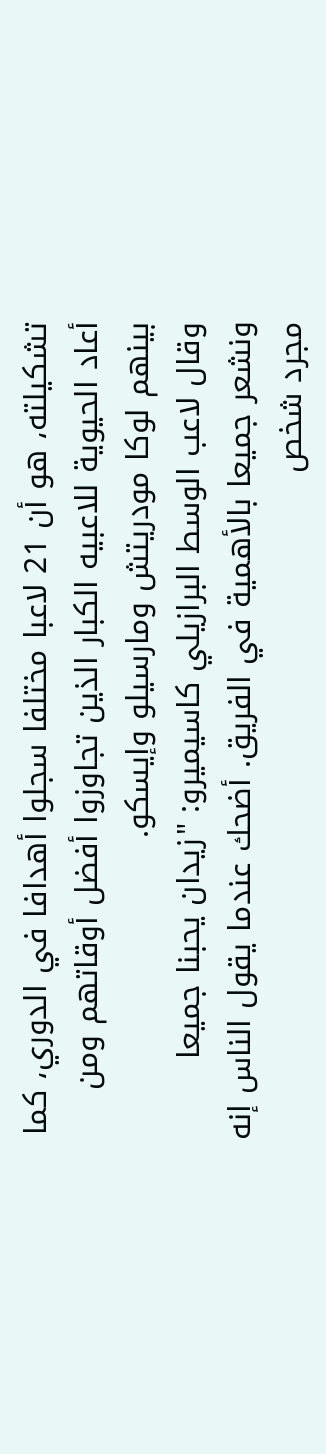تشكيلته، هو أن 21 لاعبا مختلفا سجلوا أهدافا في الدوري، كما أعاد الحيوية للاعبيه الكبار الذين تجاوزوا أفضل أوقاتهم ومن بينهم لوكا مودريتش ومارسيلو وإيسكو.
وقال لاعب الوسط البرازيلي كاسيميرو: "زيدان يحبنا جميعا ونشعر جميعا بالأهمية في الفريق. أضحك عندما يقول الناس إنه مجرد شخص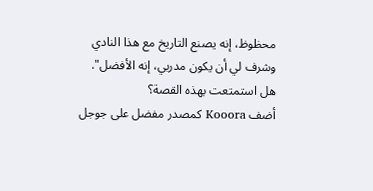محظوظ، إنه يصنع التاريخ مع هذا النادي وشرف لي أن يكون مدربي، إنه الأفضل".
هل استمتعت بهذه القصة؟
أضف Kooora كمصدر مفضل على جوجل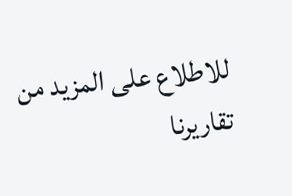للاطلاع على المزيد من تقاريرنا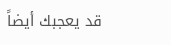قد يعجبك أيضاً